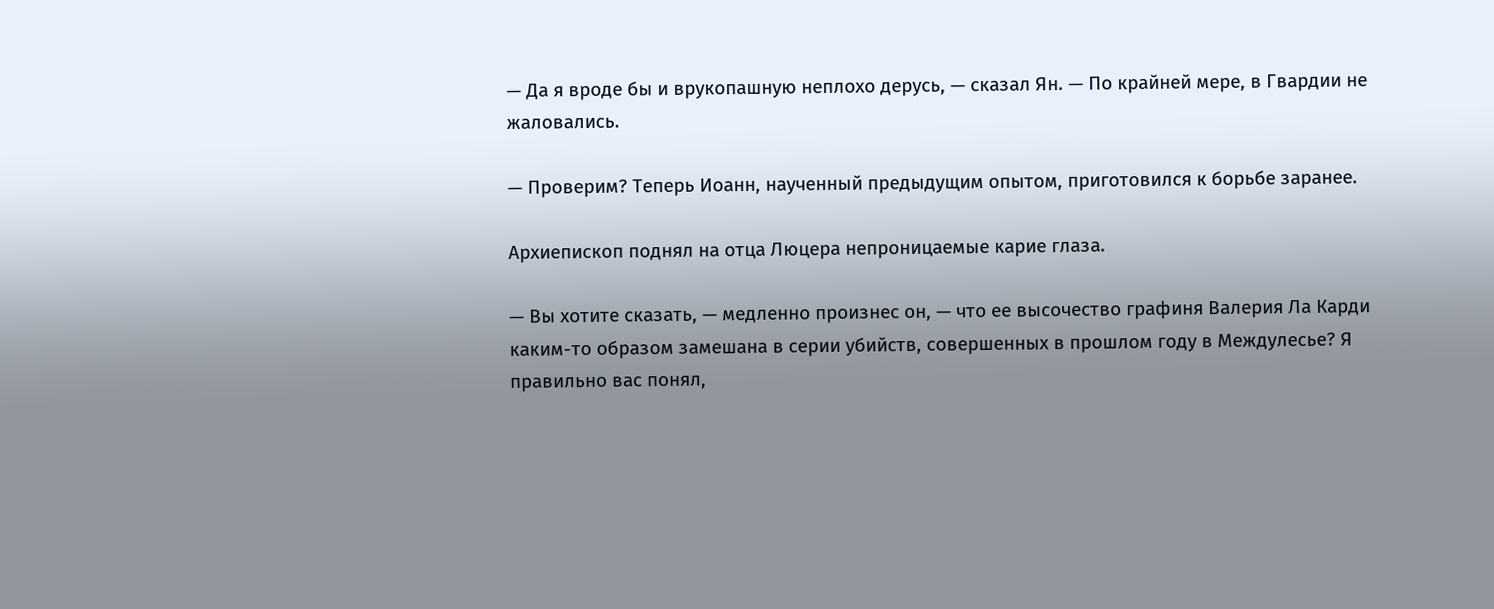— Да я вроде бы и врукопашную неплохо дерусь, — сказал Ян. — По крайней мере, в Гвардии не жаловались.

— Проверим? Теперь Иоанн, наученный предыдущим опытом, приготовился к борьбе заранее.

Архиепископ поднял на отца Люцера непроницаемые карие глаза.

— Вы хотите сказать, — медленно произнес он, — что ее высочество графиня Валерия Ла Карди каким-то образом замешана в серии убийств, совершенных в прошлом году в Междулесье? Я правильно вас понял,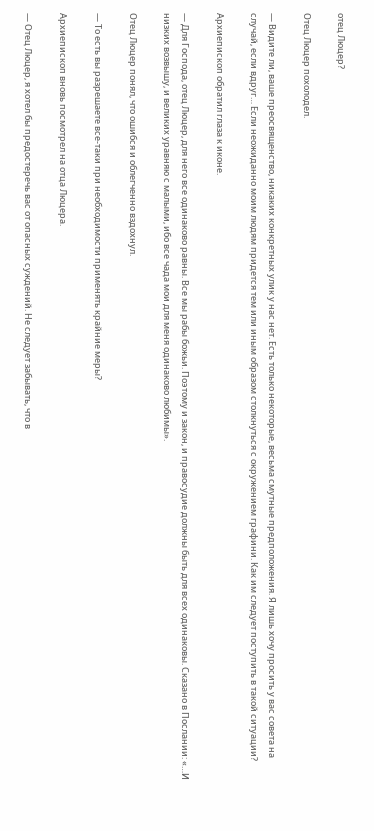отец Люцер?

Отец Люцер похолодел.

— Видите ли, ваше преосвященство, никаких конкретных улик у нас нет. Есть только некоторые, весьма смутные предположения. Я лишь хочу просить у вас совета на случай, если вдруг… Если неожиданно моим людям придется тем или иным образом столкнуться с окружением графини. Как им следует поступить в такой ситуации?

Архиепископ обратил глаза к иконе.

— Для Господа, отец Люцер, для него все одинаково равны. Все мы рабы божьи. Поэтому и закон, и правосудие должны быть для всех одинаковы. Сказано в Послании: «…И низких возвышу, и великих уравняю с малыми, ибо все чада мои для меня одинаково любимы».

Отец Люцер понял, что ошибся и облегченно вздохнул.

— То есть вы разрешаете все-таки при необходимости применять крайние меры?

Архиепископ вновь посмотрел на отца Люцера.

— Отец Люцер, я хотел бы предостеречь вас от опасных суждений. Не следует забывать, что в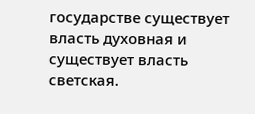государстве существует власть духовная и существует власть светская.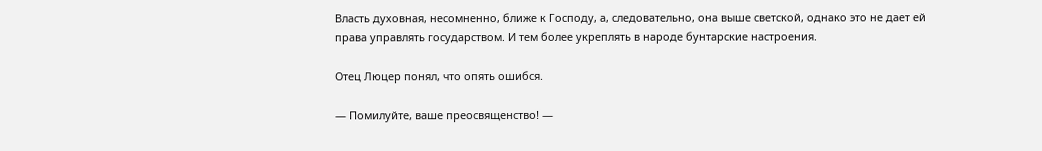Власть духовная, несомненно, ближе к Господу, а, следовательно, она выше светской, однако это не дает ей права управлять государством. И тем более укреплять в народе бунтарские настроения.

Отец Люцер понял, что опять ошибся.

— Помилуйте, ваше преосвященство! —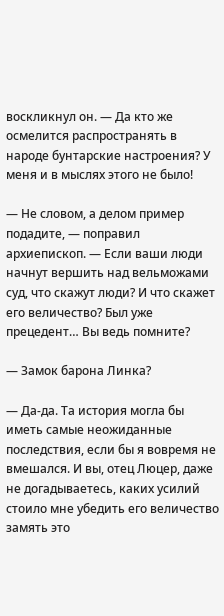воскликнул он. — Да кто же осмелится распространять в народе бунтарские настроения? У меня и в мыслях этого не было!

— Не словом, а делом пример подадите, — поправил архиепископ. — Если ваши люди начнут вершить над вельможами суд, что скажут люди? И что скажет его величество? Был уже прецедент… Вы ведь помните?

— Замок барона Линка?

— Да-да. Та история могла бы иметь самые неожиданные последствия, если бы я вовремя не вмешался. И вы, отец Люцер, даже не догадываетесь, каких усилий стоило мне убедить его величество замять это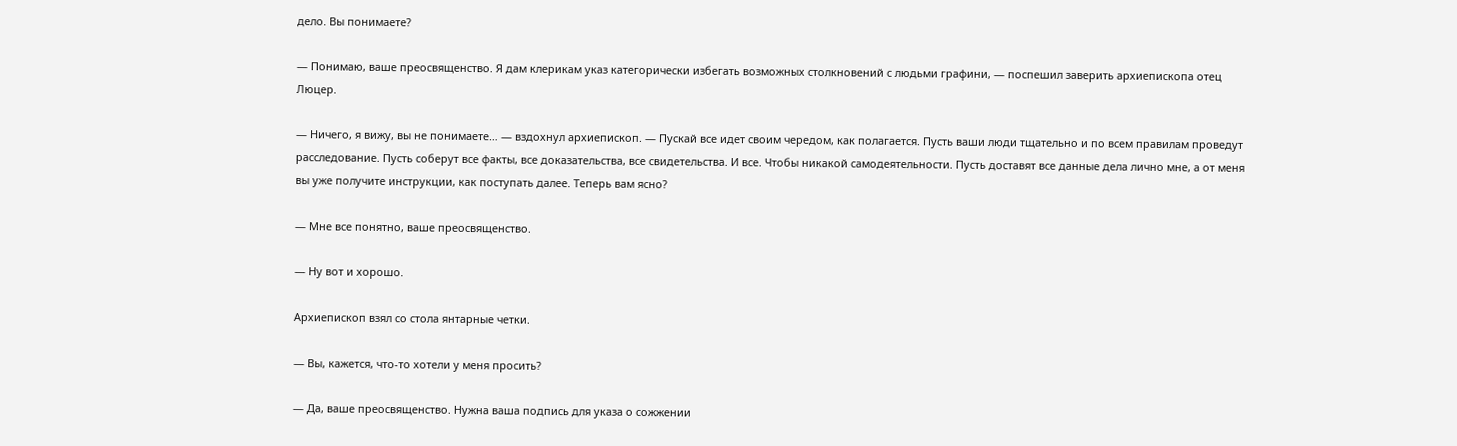дело. Вы понимаете?

— Понимаю, ваше преосвященство. Я дам клерикам указ категорически избегать возможных столкновений с людьми графини, — поспешил заверить архиепископа отец Люцер.

— Ничего, я вижу, вы не понимаете… — вздохнул архиепископ. — Пускай все идет своим чередом, как полагается. Пусть ваши люди тщательно и по всем правилам проведут расследование. Пусть соберут все факты, все доказательства, все свидетельства. И все. Чтобы никакой самодеятельности. Пусть доставят все данные дела лично мне, а от меня вы уже получите инструкции, как поступать далее. Теперь вам ясно?

— Мне все понятно, ваше преосвященство.

— Ну вот и хорошо.

Архиепископ взял со стола янтарные четки.

— Вы, кажется, что-то хотели у меня просить?

— Да, ваше преосвященство. Нужна ваша подпись для указа о сожжении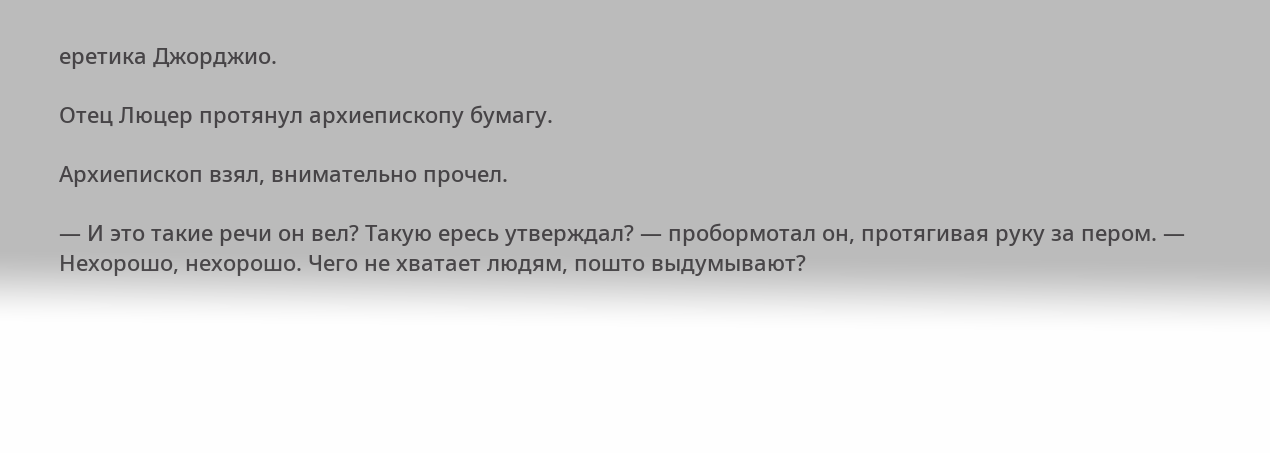еретика Джорджио.

Отец Люцер протянул архиепископу бумагу.

Архиепископ взял, внимательно прочел.

— И это такие речи он вел? Такую ересь утверждал? — пробормотал он, протягивая руку за пером. — Нехорошо, нехорошо. Чего не хватает людям, пошто выдумывают?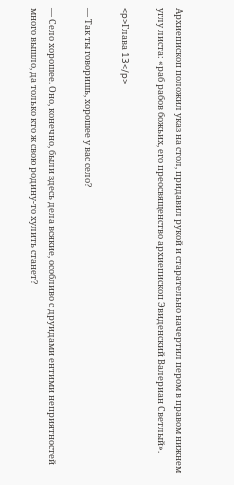Архиепископ положил указ на стол, придавил рукой и старательно начертил пером в правом нижнем углу листа: «раб рабов божьих, его преосвященство архиепископ Эвиденский Валериан Светлый».

<p>Глава 13</p>

— Так ты говоришь, хорошее у вас село?

— Село хорошее. Оно, конечно, были здесь дела всякие, особливо с друидами ентими неприятностей много вышло, да только кто ж свою родину-то хулить станет?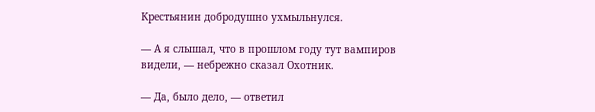Крестьянин добродушно ухмыльнулся.

— А я слышал, что в прошлом году тут вампиров видели, — небрежно сказал Охотник.

— Да, было дело, — ответил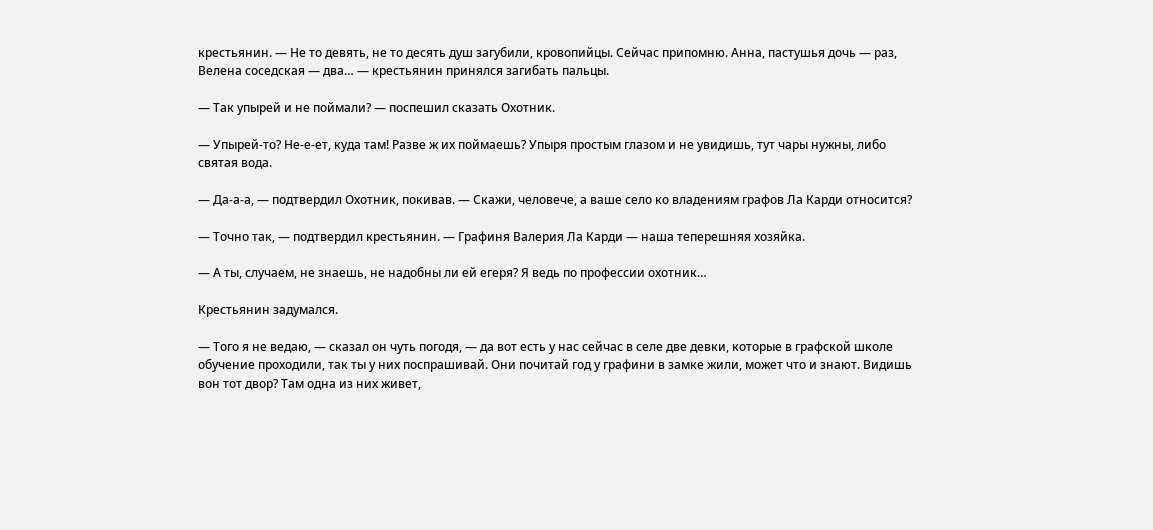крестьянин. — Не то девять, не то десять душ загубили, кровопийцы. Сейчас припомню. Анна, пастушья дочь — раз, Велена соседская — два… — крестьянин принялся загибать пальцы.

— Так упырей и не поймали? — поспешил сказать Охотник.

— Упырей-то? Не-е-ет, куда там! Разве ж их поймаешь? Упыря простым глазом и не увидишь, тут чары нужны, либо святая вода.

— Да-а-а, — подтвердил Охотник, покивав. — Скажи, человече, а ваше село ко владениям графов Ла Карди относится?

— Точно так, — подтвердил крестьянин. — Графиня Валерия Ла Карди — наша теперешняя хозяйка.

— А ты, случаем, не знаешь, не надобны ли ей егеря? Я ведь по профессии охотник…

Крестьянин задумался.

— Того я не ведаю, — сказал он чуть погодя, — да вот есть у нас сейчас в селе две девки, которые в графской школе обучение проходили, так ты у них поспрашивай. Они почитай год у графини в замке жили, может что и знают. Видишь вон тот двор? Там одна из них живет,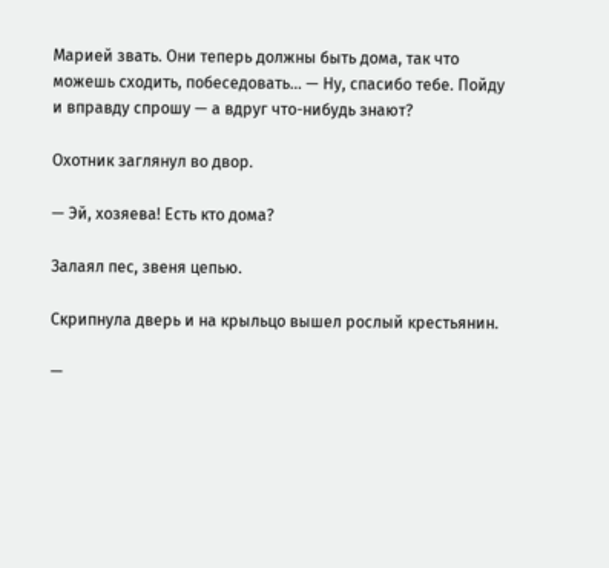Марией звать. Они теперь должны быть дома, так что можешь сходить, побеседовать… — Ну, спасибо тебе. Пойду и вправду спрошу — а вдруг что-нибудь знают?

Охотник заглянул во двор.

— Эй, хозяева! Есть кто дома?

Залаял пес, звеня цепью.

Скрипнула дверь и на крыльцо вышел рослый крестьянин.

—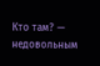Кто там? — недовольным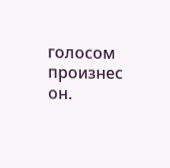голосом произнес он.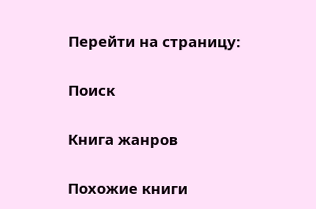Перейти на страницу:

Поиск

Книга жанров

Похожие книги